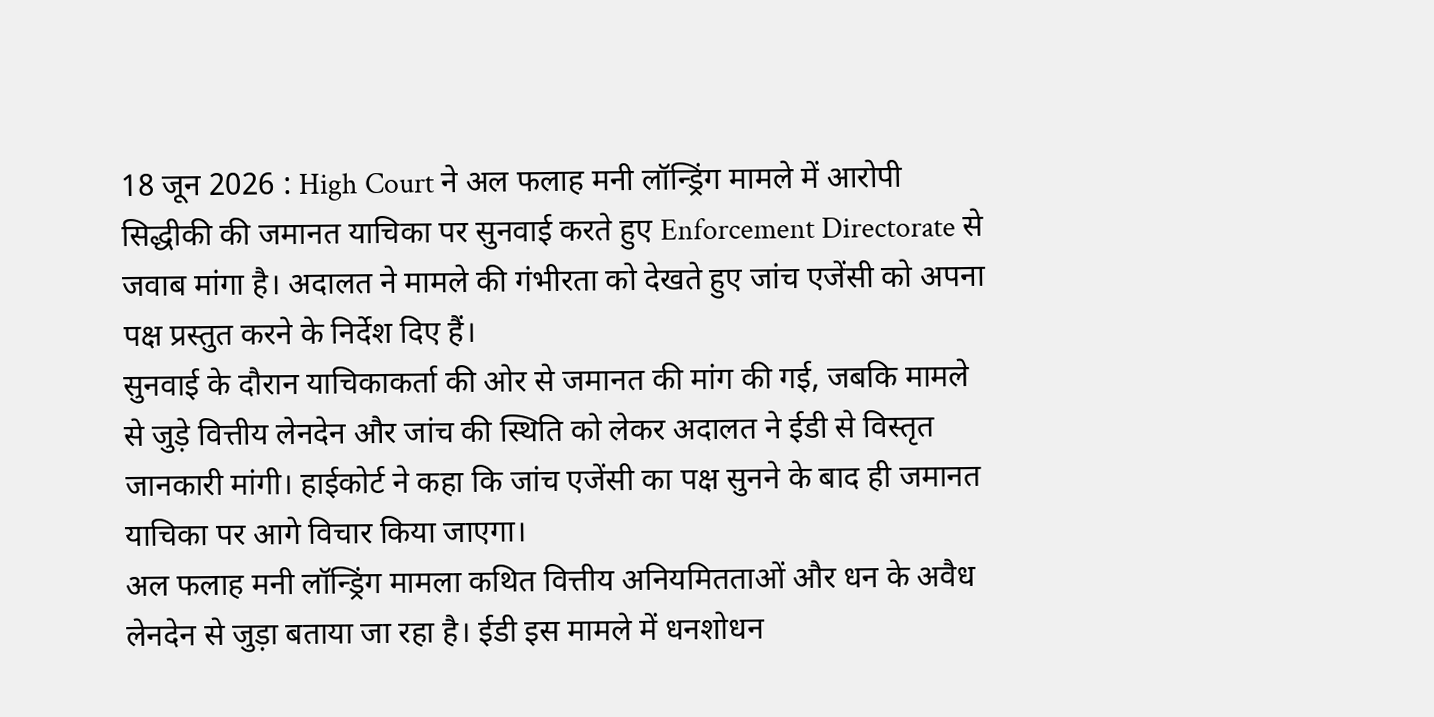18 जून 2026 : High Court ने अल फलाह मनी लॉन्ड्रिंग मामले में आरोपी सिद्धीकी की जमानत याचिका पर सुनवाई करते हुए Enforcement Directorate से जवाब मांगा है। अदालत ने मामले की गंभीरता को देखते हुए जांच एजेंसी को अपना पक्ष प्रस्तुत करने के निर्देश दिए हैं।
सुनवाई के दौरान याचिकाकर्ता की ओर से जमानत की मांग की गई, जबकि मामले से जुड़े वित्तीय लेनदेन और जांच की स्थिति को लेकर अदालत ने ईडी से विस्तृत जानकारी मांगी। हाईकोर्ट ने कहा कि जांच एजेंसी का पक्ष सुनने के बाद ही जमानत याचिका पर आगे विचार किया जाएगा।
अल फलाह मनी लॉन्ड्रिंग मामला कथित वित्तीय अनियमितताओं और धन के अवैध लेनदेन से जुड़ा बताया जा रहा है। ईडी इस मामले में धनशोधन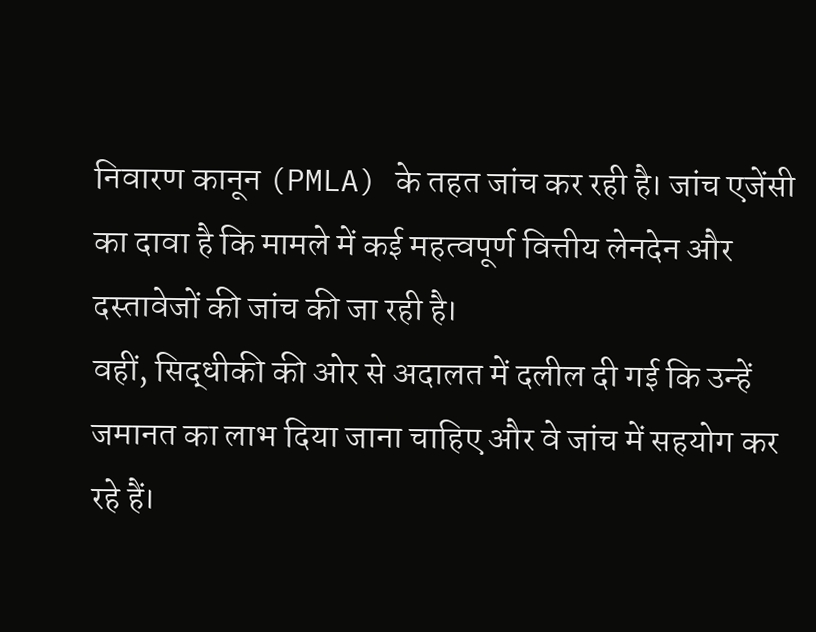निवारण कानून (PMLA) के तहत जांच कर रही है। जांच एजेंसी का दावा है कि मामले में कई महत्वपूर्ण वित्तीय लेनदेन और दस्तावेजों की जांच की जा रही है।
वहीं, सिद्धीकी की ओर से अदालत में दलील दी गई कि उन्हें जमानत का लाभ दिया जाना चाहिए और वे जांच में सहयोग कर रहे हैं।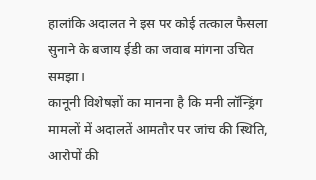हालांकि अदालत ने इस पर कोई तत्काल फैसला सुनाने के बजाय ईडी का जवाब मांगना उचित समझा।
कानूनी विशेषज्ञों का मानना है कि मनी लॉन्ड्रिंग मामलों में अदालतें आमतौर पर जांच की स्थिति, आरोपों की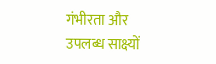गंभीरता और उपलब्ध साक्ष्यों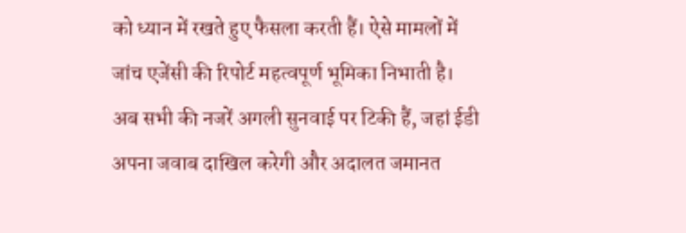को ध्यान में रखते हुए फैसला करती हैं। ऐसे मामलों में जांच एजेंसी की रिपोर्ट महत्वपूर्ण भूमिका निभाती है।
अब सभी की नजरें अगली सुनवाई पर टिकी हैं, जहां ईडी अपना जवाब दाखिल करेगी और अदालत जमानत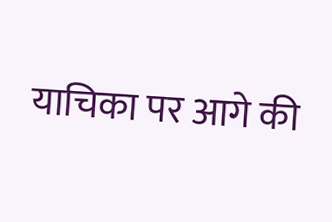याचिका पर आगे की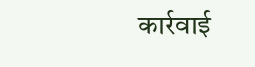कार्रवाई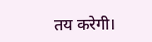तय करेगी।